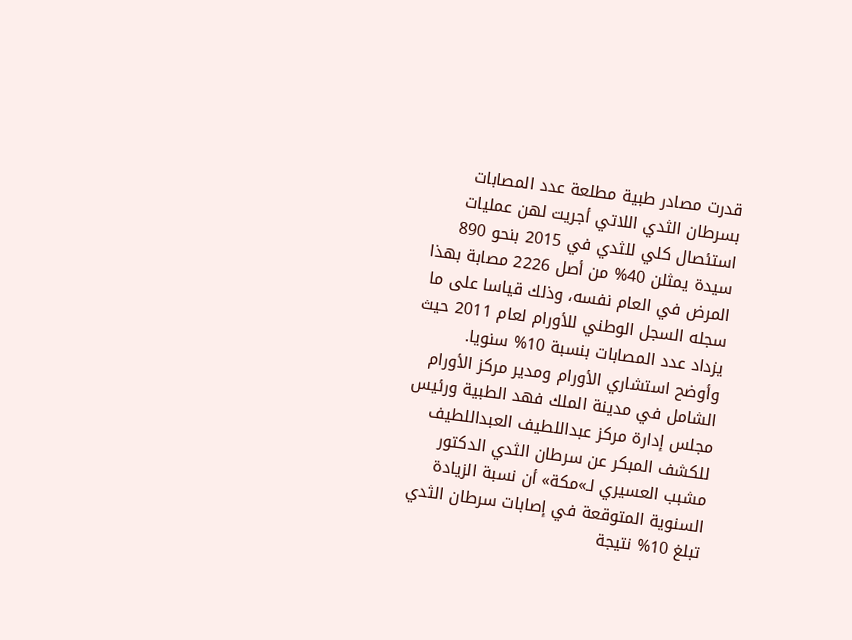قدرت مصادر طبية مطلعة عدد المصابات بسرطان الثدي اللاتي أجريت لهن عمليات استئصال كلي للثدي في 2015 بنحو 890 سيدة يمثلن 40% من أصل 2226 مصابة بهذا المرض في العام نفسه، وذلك قياسا على ما سجله السجل الوطني للأورام لعام 2011 حيث يزداد عدد المصابات بنسبة 10% سنويا.
وأوضح استشاري الأورام ومدير مركز الأورام الشامل في مدينة الملك فهد الطبية ورئيس مجلس إدارة مركز عبداللطيف العبداللطيف للكشف المبكر عن سرطان الثدي الدكتور مشبب العسيري لـ»مكة» أن نسبة الزيادة السنوية المتوقعة في إصابات سرطان الثدي تبلغ 10% نتيجة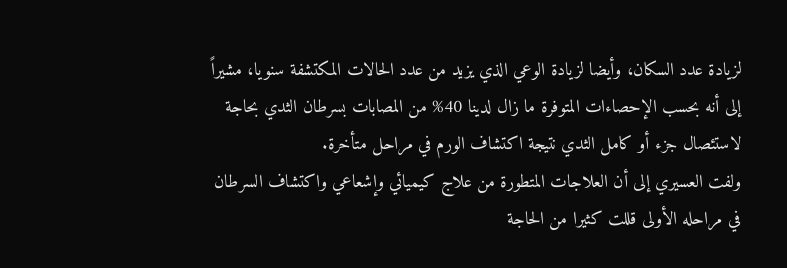لزيادة عدد السكان، وأيضا لزيادة الوعي الذي يزيد من عدد الحالات المكتشفة سنويا، مشيراً إلى أنه بحسب الإحصاءات المتوفرة ما زال لدينا 40% من المصابات بسرطان الثدي بحاجة لاستئصال جزء أو كامل الثدي نتيجة اكتشاف الورم في مراحل متأخرة.
ولفت العسيري إلى أن العلاجات المتطورة من علاج كيميائي وإشعاعي واكتشاف السرطان في مراحله الأولى قللت كثيرا من الحاجة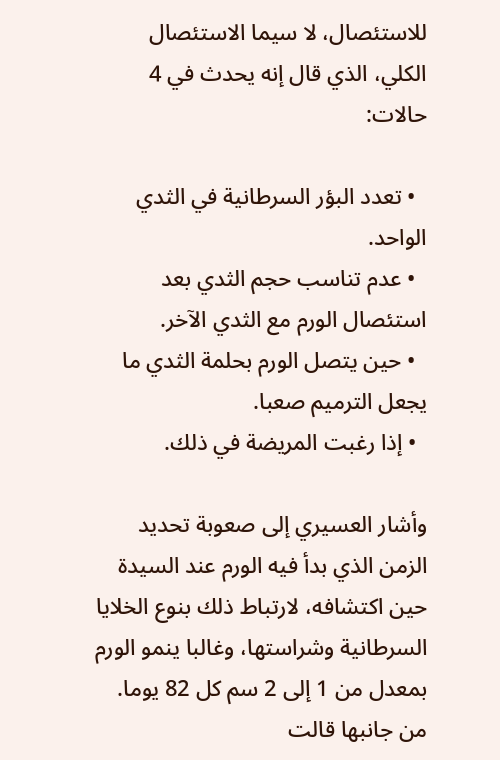للاستئصال، لا سيما الاستئصال الكلي، الذي قال إنه يحدث في 4 حالات:

  • تعدد البؤر السرطانية في الثدي الواحد.
  • عدم تناسب حجم الثدي بعد استئصال الورم مع الثدي الآخر.
  • حين يتصل الورم بحلمة الثدي ما يجعل الترميم صعبا.
  • إذا رغبت المريضة في ذلك.

وأشار العسيري إلى صعوبة تحديد الزمن الذي بدأ فيه الورم عند السيدة حين اكتشافه، لارتباط ذلك بنوع الخلايا السرطانية وشراستها، وغالبا ينمو الورم بمعدل من 1 إلى 2 سم كل 82 يوما.
من جانبها قالت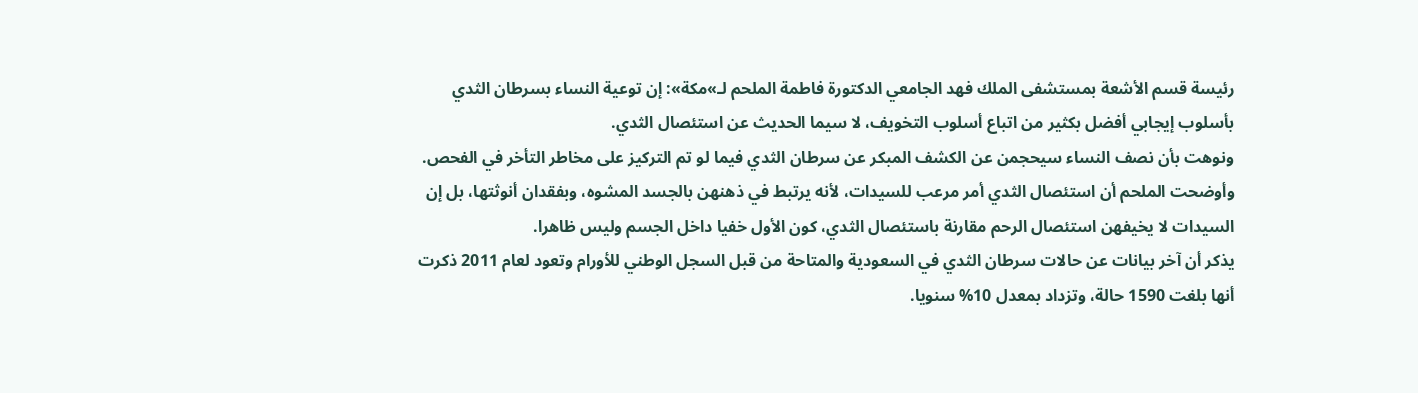رئيسة قسم الأشعة بمستشفى الملك فهد الجامعي الدكتورة فاطمة الملحم لـ»مكة»: إن توعية النساء بسرطان الثدي بأسلوب إيجابي أفضل بكثير من اتباع أسلوب التخويف، لا سيما الحديث عن استئصال الثدي.
ونوهت بأن نصف النساء سيحجمن عن الكشف المبكر عن سرطان الثدي فيما لو تم التركيز على مخاطر التأخر في الفحص.
وأوضحت الملحم أن استئصال الثدي أمر مرعب للسيدات، لأنه يرتبط في ذهنهن بالجسد المشوه، وبفقدان أنوثتها، بل إن السيدات لا يخيفهن استئصال الرحم مقارنة باستئصال الثدي، كون الأول خفيا داخل الجسم وليس ظاهرا.
يذكر أن آخر بيانات عن حالات سرطان الثدي في السعودية والمتاحة من قبل السجل الوطني للأورام وتعود لعام 2011 ذكرت أنها بلغت 1590 حالة، وتزداد بمعدل 10% سنويا.